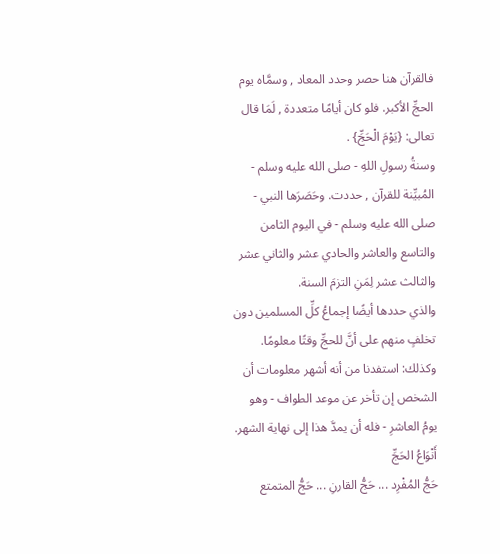فالقرآن هنا حصر وحدد المعاد , وسمَّاه يوم الحجِّ الأكبر. فلو كان أيامًا متعددة , لَمَا قال تعالى: {يَوْمَ الْحَجِّ} .
وسنةُ رسولِ اللهِ - صلى الله عليه وسلم - المُبيِّنة للقرآن , حددت. وحَصَرَها النبي - صلى الله عليه وسلم - في اليوم الثامن والتاسع والعاشر والحادي عشر والثاني عشر والثالث عشر لِمَنِ التزمَ السنة.
والذي حددها أيضًا إجماعُ كلِّ المسلمين دون تخلفٍ منهم على أنَّ للحجِّ وقتًا معلومًا.
وكذلك: استفدنا من أنه أشهر معلومات أن الشخص إن تأخر عن موعد الطواف - وهو يومُ العاشرِ - فله أن يمدَّ هذا إلى نهاية الشهر.
أَنْوَاعُ الحَجِّ
حَجُّ المُفْرِد ... حَجُّ القارنِ ... حَجُّ المتمتع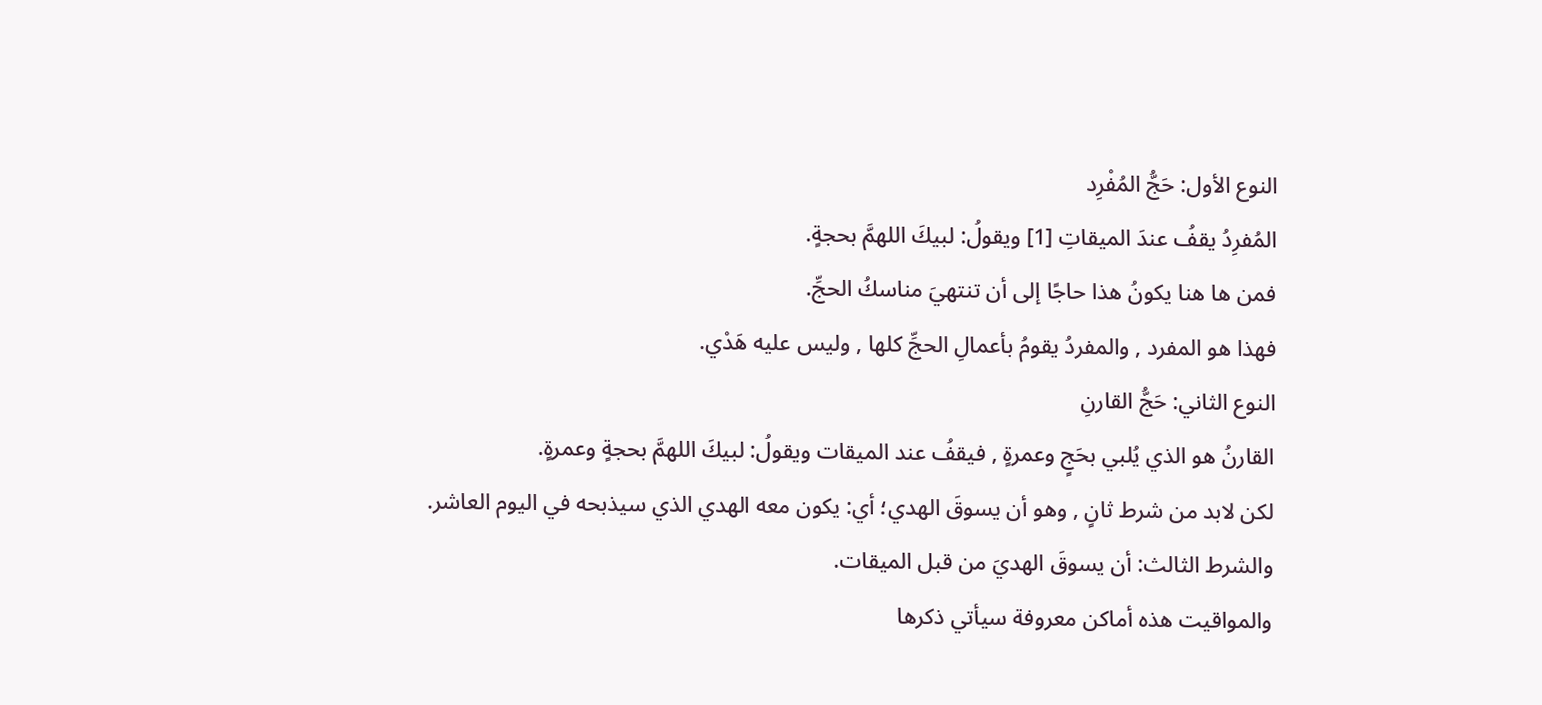النوع الأول: حَجُّ المُفْرِد
المُفرِدُ يقفُ عندَ الميقاتِ [1] ويقولُ: لبيكَ اللهمَّ بحجةٍ.
فمن ها هنا يكونُ هذا حاجًا إلى أن تنتهيَ مناسكُ الحجِّ.
فهذا هو المفرد , والمفردُ يقومُ بأعمالِ الحجِّ كلها , وليس عليه هَدْي.
النوع الثاني: حَجُّ القارنِ
القارنُ هو الذي يُلبي بحَجٍ وعمرةٍ , فيقفُ عند الميقات ويقولُ: لبيكَ اللهمَّ بحجةٍ وعمرةٍ.
لكن لابد من شرط ثانٍ , وهو أن يسوقَ الهدي؛ أي: يكون معه الهدي الذي سيذبحه في اليوم العاشر.
والشرط الثالث: أن يسوقَ الهديَ من قبل الميقات.
والمواقيت هذه أماكن معروفة سيأتي ذكرها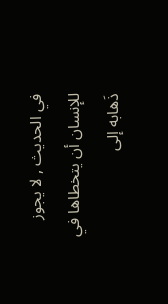في الحديث , لا يجوز للإنسان أن يتخطاها في ذَهابه إلى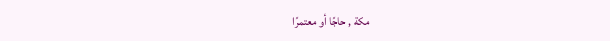مكة , حاجًا أو معتمرًا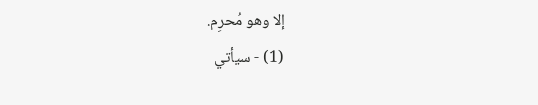إلا وهو مُحرِم.
(1) - سيأتي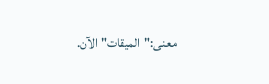معنى:"الميقات"الآن.